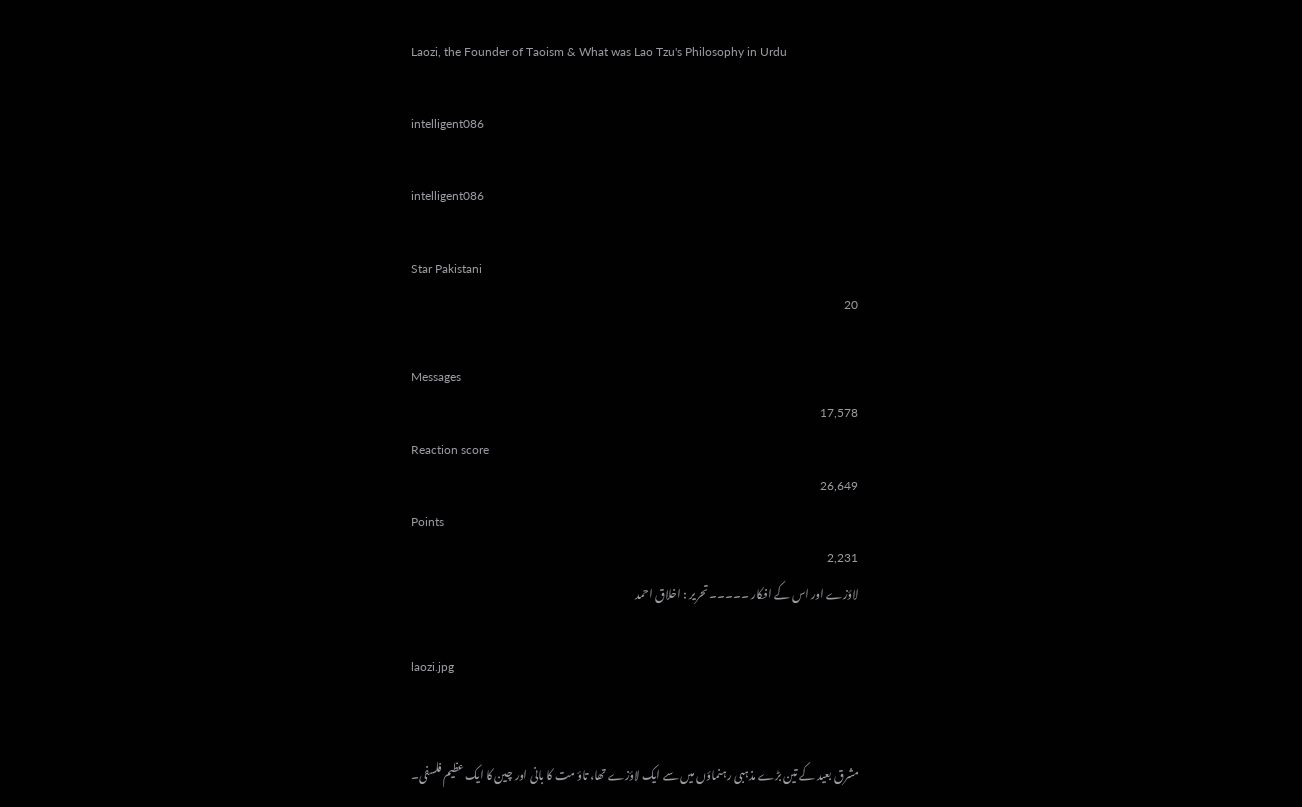Laozi, the Founder of Taoism & What was Lao Tzu's Philosophy in Urdu

intelligent086

intelligent086

Star Pakistani
20

Messages
17,578
Reaction score
26,649
Points
2,231
لاؤزے اور اس کے افکار ۔۔۔۔۔ تحریر : اخلاق احمد

laozi.jpg


مشرق بعید کے تین بڑے مذہبی رہنماؤں میں سے ایک لاؤزے تھا، تاؤ مت کا بانی اور چین کا ایک عظیم فلسفی۔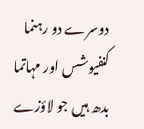دوسرے دو رہنما کنفیوشس اور مہاتما بدھ ہیں جو لاؤزے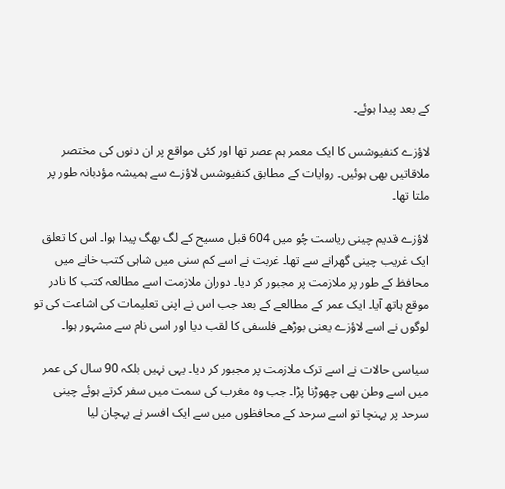کے بعد پیدا ہوئے۔

لاؤزے کنفیوشس کا ایک معمر ہم عصر تھا اور کئی مواقع پر ان دنوں کی مختصر ملاقاتیں بھی ہوئیں۔ روایات کے مطابق کنفیوشس لاؤزے سے ہمیشہ مؤدبانہ طور پر ملتا تھا۔

لاؤزے قدیم چینی ریاست چُو میں 604 قبل مسیح کے لگ بھگ پیدا ہوا۔ اس کا تعلق ایک غریب چینی گھرانے سے تھا۔ غربت نے اسے کم سنی میں شاہی کتب خانے میں محافظ کے طور پر ملازمت پر مجبور کر دیا۔ دوران ملازمت اسے مطالعہ کتب کا نادر موقع ہاتھ آیا۔ ایک عمر کے مطالعے کے بعد جب اس نے اپنی تعلیمات کی اشاعت کی تو لوگوں نے اسے لاؤزے یعنی بوڑھے فلسفی کا لقب دیا اور اسی نام سے مشہور ہوا۔

سیاسی حالات نے اسے ترک ملازمت پر مجبور کر دیا۔ یہی نہیں بلکہ 90 سال کی عمر میں اسے وطن بھی چھوڑنا پڑا۔ جب وہ مغرب کی سمت میں سفر کرتے ہوئے چینی سرحد پر پہنچا تو اسے سرحد کے محافظوں میں سے ایک افسر نے پہچان لیا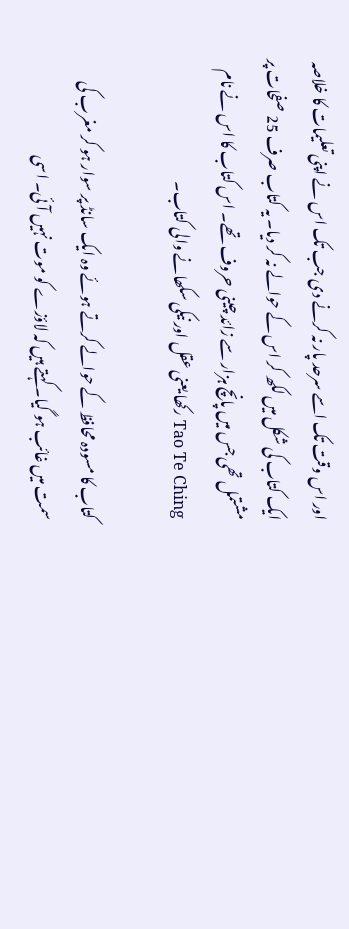اور اس وقت تک اسے سرحد پار نہ کرنے دی جب تک اس نے اپنی تعلیمات کا خلاصہ ایک کتاب کی شکل میں لکھ کر اس کے حوالے نہ کر دیا۔ یہ کتاب صرف 25 صفحات پر مشتمل تھی جس میں پانچ ہزار سے زائد چینی حروف تھے۔ اس کتاب کا اس نے نام Tao Te Ching رکھا یعنی عقل اور نیکی سکھانے والی کتاب۔

کتاب کا مسودہ محافظ کے حوالے کرتے ہوئے وہ ایک سانڈ پر سوار ہو کر مغرب کی سمت میں غائب ہو گیا۔ کہتے ہیں کہ لاؤزے کو موت نہیں آئی۔ اسی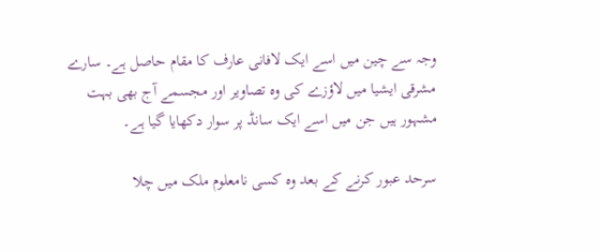وجہ سے چین میں اسے ایک لافانی عارف کا مقام حاصل ہے۔ سارے مشرقی ایشیا میں لاؤزے کی وہ تصاویر اور مجسمے آج بھی بہت مشہور ہیں جن میں اسے ایک سانڈ پر سوار دکھایا گیا ہے۔

سرحد عبور کرنے کے بعد وہ کسی نامعلوم ملک میں چلا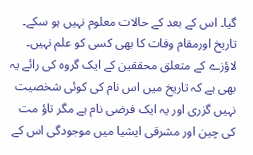گیا۔ اس کے بعد کے حالات معلوم نہیں ہو سکے۔ تاریخ اورمقام وفات کا بھی کسی کو علم نہیں۔ لاؤزے کے متعلق محققین کے ایک گروہ کی رائے یہ بھی ہے کہ تاریخ میں اس نام کی کوئی شخصیت نہیں گزری اور یہ ایک فرضی نام ہے مگر تاؤ مت کی چین اور مشرقی ایشیا میں موجودگی اس کے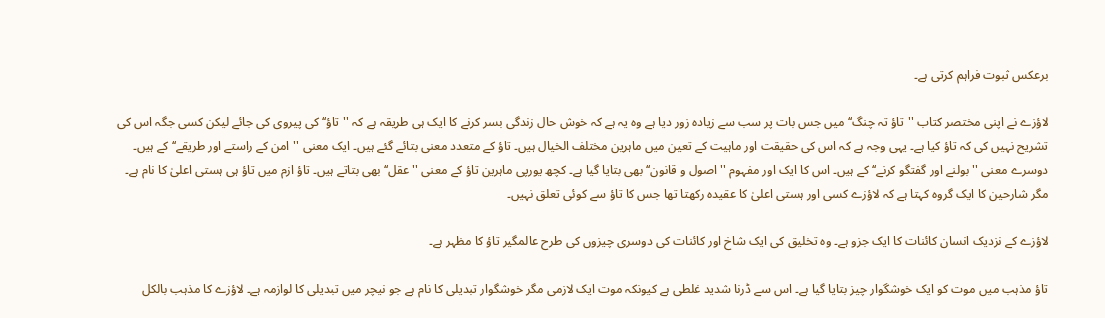برعکس ثبوت فراہم کرتی ہے۔

لاؤزے نے اپنی مختصر کتاب ''تاؤ تہ چنگ‘‘ میں جس بات پر سب سے زیادہ زور دیا ہے وہ یہ ہے کہ خوش حال زندگی بسر کرنے کا ایک ہی طریقہ ہے کہ ''تاؤ‘‘ کی پیروی کی جائے لیکن کسی جگہ اس کی تشریح نہیں کی کہ تاؤ کیا ہے۔ یہی وجہ ہے کہ اس کی حقیقت اور ماہیت کے تعین میں ماہرین مختلف الخیال ہیں۔ تاؤ کے متعدد معنی بتائے گئے ہیں۔ ایک معنی ''امن کے راستے اور طریقے‘‘ کے ہیں۔ دوسرے معنی ''بولنے اور گفتگو کرنے‘‘ کے ہیں۔ اس کا ایک اور مفہوم ''اصول و قانون‘‘ بھی بتایا گیا ہے۔ کچھ یورپی ماہرین تاؤ کے معنی ''عقل‘‘ بھی بتاتے ہیں۔ تاؤ ازم میں تاؤ ہی ہستی اعلیٰ کا نام ہے۔ مگر شارحین کا ایک گروہ کہتا ہے کہ لاؤزے کسی اور ہستی اعلیٰ کا عقیدہ رکھتا تھا جس کا تاؤ سے کوئی تعلق نہیں۔

لاؤزے کے نزدیک انسان کائنات کا ایک جزو ہے۔ وہ تخلیق کی ایک شاخ اور کائنات کی دوسری چیزوں کی طرح عالمگیر تاؤ کا مظہر ہے۔

تاؤ مذہب میں موت کو ایک خوشگوار چیز بتایا گیا ہے۔ اس سے ڈرنا شدید غلطی ہے کیونکہ موت ایک لازمی مگر خوشگوار تبدیلی کا نام ہے جو نیچر میں تبدیلی کا لوازمہ ہے۔ لاؤزے کا مذہب بالکل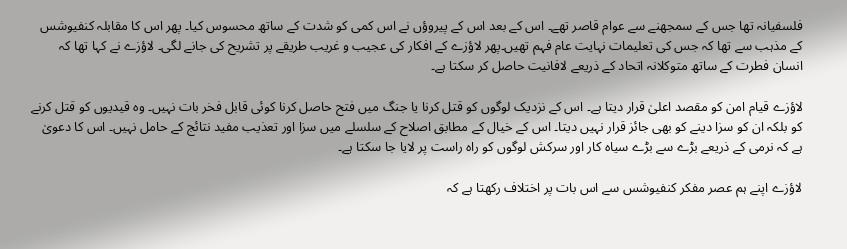فلسفیانہ تھا جس کے سمجھنے سے عوام قاصر تھے۔ اس کے بعد اس کے پیروؤں نے اس کمی کو شدت کے ساتھ محسوس کیا۔ پھر اس کا مقابلہ کنفیوشس کے مذہب سے تھا کہ جس کی تعلیمات نہایت عام فہم تھیں۔پھر لاؤزے کے افکار کی عجیب و غریب طریقے پر تشریح کی جانے لگی۔ لاؤزے نے کہا تھا کہ انسان فطرت کے ساتھ متوکلانہ اتحاد کے ذریعے لافانیت حاصل کر سکتا ہے۔

لاؤزے قیام امن کو مقصد اعلیٰ قرار دیتا ہے۔ اس کے نزدیک لوگوں کو قتل کرنا یا جنگ میں فتح حاصل کرنا کوئی قابل فخر بات نہیں۔ وہ قیدیوں کو قتل کرنے کو بلکہ ان کو سزا دینے کو بھی جائز قرار نہیں دیتا۔ اس کے خیال کے مطابق اصلاح کے سلسلے میں سزا اور تعذیب مفید نتائج کے حامل نہیں۔ اس کا دعویٰ ہے کہ نرمی کے ذریعے بڑے سے بڑے سیاہ کار اور سرکش لوگوں کو راہ راست پر لایا جا سکتا ہے۔

لاؤزے اپنے ہم عصر مفکر کنفیوشس سے اس بات پر اختلاف رکھتا ہے کہ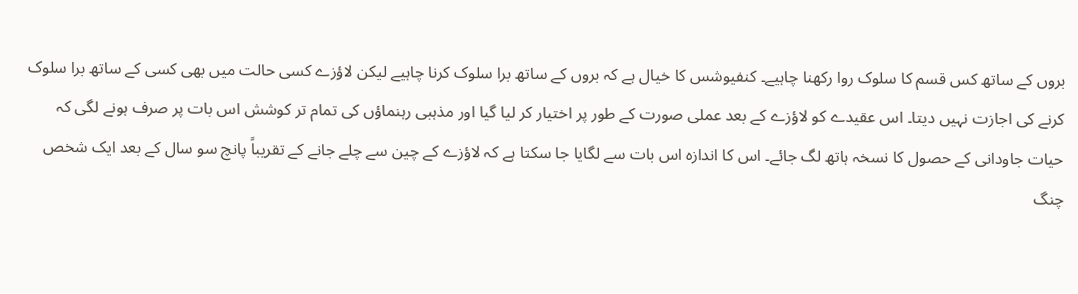بروں کے ساتھ کس قسم کا سلوک روا رکھنا چاہیے۔ کنفیوشس کا خیال ہے کہ بروں کے ساتھ برا سلوک کرنا چاہیے لیکن لاؤزے کسی حالت میں بھی کسی کے ساتھ برا سلوک کرنے کی اجازت نہیں دیتا۔ اس عقیدے کو لاؤزے کے بعد عملی صورت کے طور پر اختیار کر لیا گیا اور مذہبی رہنماؤں کی تمام تر کوشش اس بات پر صرف ہونے لگی کہ حیات جاودانی کے حصول کا نسخہ ہاتھ لگ جائے۔ اس کا اندازہ اس بات سے لگایا جا سکتا ہے کہ لاؤزے کے چین سے چلے جانے کے تقریباً پانچ سو سال کے بعد ایک شخص چنگ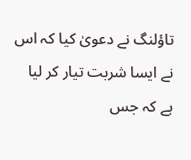تاؤلنگ نے دعویٰ کیا کہ اس نے ایسا شربت تیار کر لیا ہے کہ جس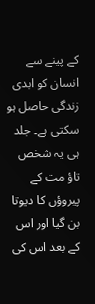کے پینے سے انسان کو ابدی زندگی حاصل ہو سکتی ہے۔ جلد ہی یہ شخص تاؤ مت کے پیروؤں کا دیوتا بن گیا اور اس کے بعد اس کی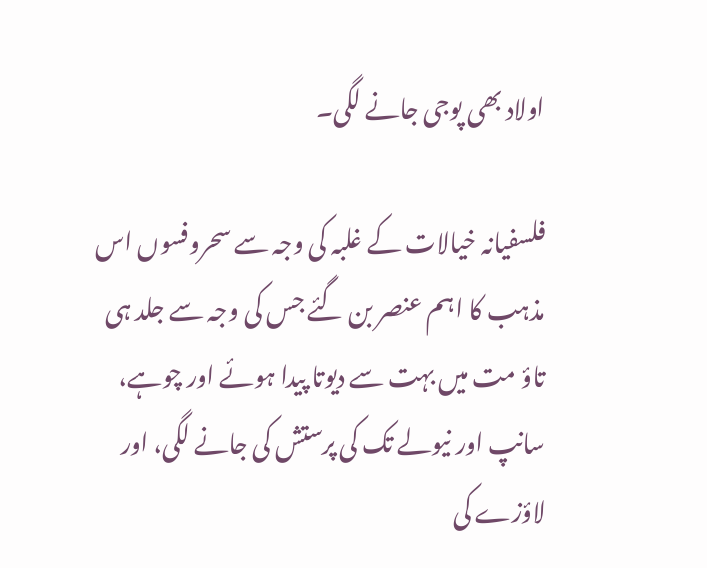اولاد بھی پوجی جانے لگی۔

فلسفیانہ خیالات کے غلبہ کی وجہ سے سحروفسوں اس مذہب کا اہم عنصر بن گئے جس کی وجہ سے جلد ہی تاؤ مت میں بہت سے دیوتا پیدا ہوئے اور چوہے، سانپ اور نیولے تک کی پرستش کی جانے لگی، اور لاؤزے کی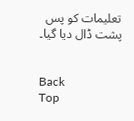تعلیمات کو پس پشت ڈال دیا گیا۔


Back
Top